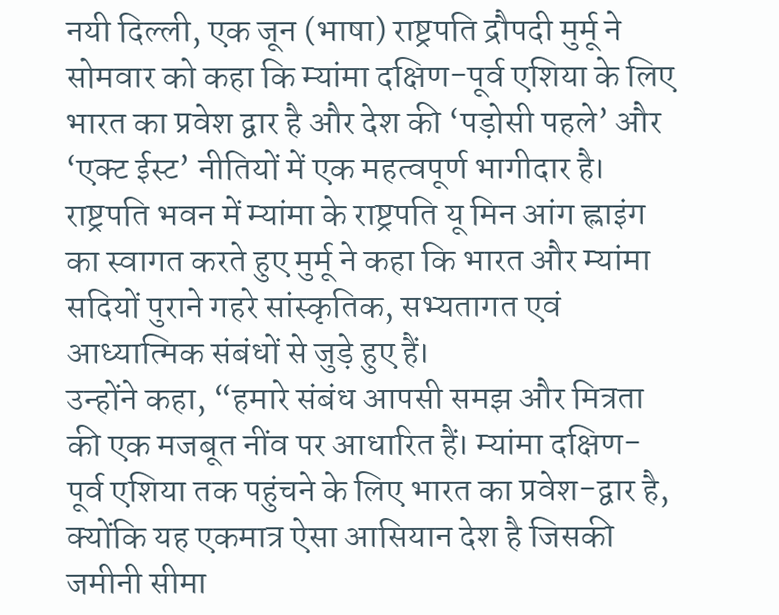नयी दिल्ली, एक जून (भाषा) राष्ट्रपति द्रौपदी मुर्मू ने सोमवार को कहा कि म्यांमा दक्षिण-पूर्व एशिया के लिए भारत का प्रवेश द्वार है और देश की ‘पड़ोसी पहले’ और ‘एक्ट ईस्ट’ नीतियों में एक महत्वपूर्ण भागीदार है।
राष्ट्रपति भवन में म्यांमा के राष्ट्रपति यू मिन आंग ह्लाइंग का स्वागत करते हुए मुर्मू ने कहा कि भारत और म्यांमा सदियों पुराने गहरे सांस्कृतिक, सभ्यतागत एवं आध्यात्मिक संबंधों से जुड़े हुए हैं।
उन्होंने कहा, “हमारे संबंध आपसी समझ और मित्रता की एक मजबूत नींव पर आधारित हैं। म्यांमा दक्षिण-पूर्व एशिया तक पहुंचने के लिए भारत का प्रवेश-द्वार है, क्योंकि यह एकमात्र ऐसा आसियान देश है जिसकी जमीनी सीमा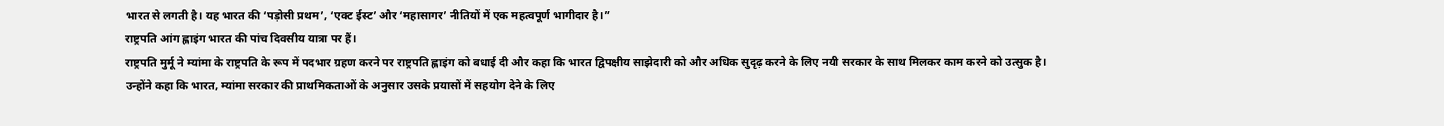भारत से लगती है। यह भारत की ‘पड़ोसी प्रथम’, ‘एक्ट ईस्ट’ और ‘महासागर’ नीतियों में एक महत्वपूर्ण भागीदार है।”
राष्ट्रपति आंग ह्लाइंग भारत की पांच दिवसीय यात्रा पर हैं।
राष्ट्रपति मुर्मू ने म्यांमा के राष्ट्रपति के रूप में पदभार ग्रहण करने पर राष्ट्रपति ह्लाइंग को बधाई दी और कहा कि भारत द्विपक्षीय साझेदारी को और अधिक सुदृढ़ करने के लिए नयी सरकार के साथ मिलकर काम करने को उत्सुक है।
उन्होंने कहा कि भारत, म्यांमा सरकार की प्राथमिकताओं के अनुसार उसके प्रयासों में सहयोग देने के लिए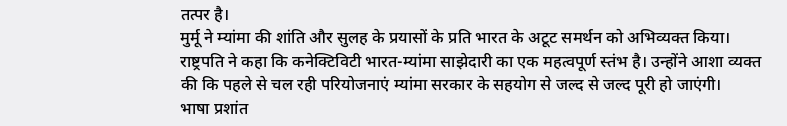तत्पर है।
मुर्मू ने म्यांमा की शांति और सुलह के प्रयासों के प्रति भारत के अटूट समर्थन को अभिव्यक्त किया।
राष्ट्रपति ने कहा कि कनेक्टिविटी भारत-म्यांमा साझेदारी का एक महत्वपूर्ण स्तंभ है। उन्होंने आशा व्यक्त की कि पहले से चल रही परियोजनाएं म्यांमा सरकार के सहयोग से जल्द से जल्द पूरी हो जाएंगी।
भाषा प्रशांत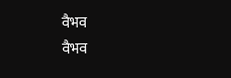वैभव
वैभव